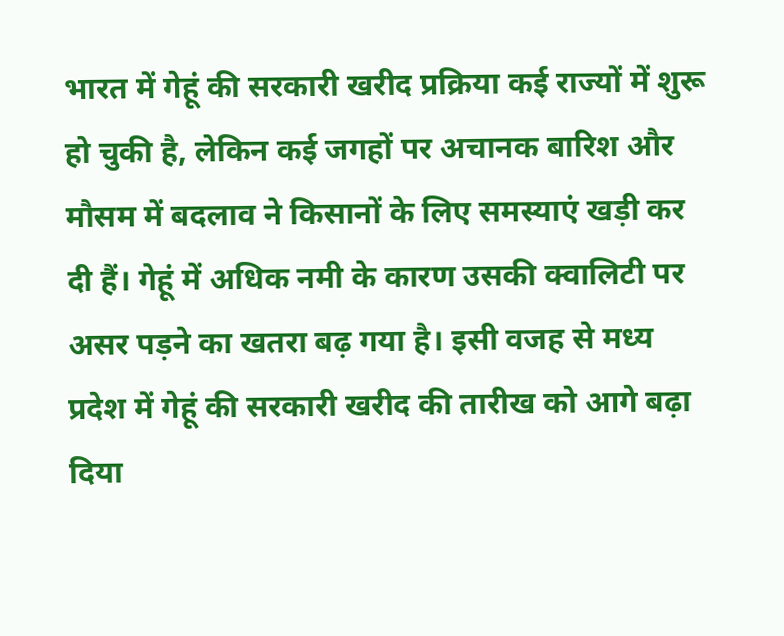भारत में गेहूं की सरकारी खरीद प्रक्रिया कई राज्यों में शुरू हो चुकी है, लेकिन कई जगहों पर अचानक बारिश और मौसम में बदलाव ने किसानों के लिए समस्याएं खड़ी कर दी हैं। गेहूं में अधिक नमी के कारण उसकी क्वालिटी पर असर पड़ने का खतरा बढ़ गया है। इसी वजह से मध्य प्रदेश में गेहूं की सरकारी खरीद की तारीख को आगे बढ़ा दिया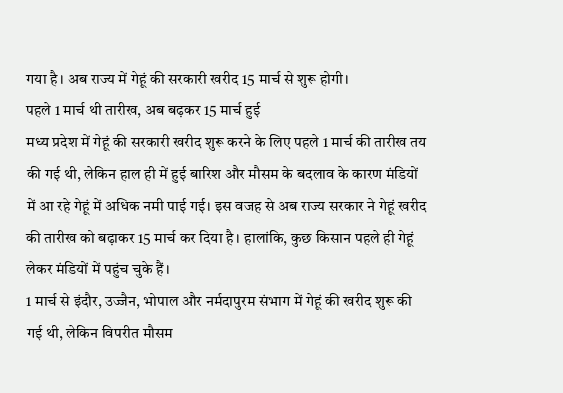गया है। अब राज्य में गेहूं की सरकारी खरीद 15 मार्च से शुरू होगी।
पहले 1 मार्च थी तारीख, अब बढ़कर 15 मार्च हुई
मध्य प्रदेश में गेहूं की सरकारी खरीद शुरू करने के लिए पहले 1 मार्च की तारीख तय की गई थी, लेकिन हाल ही में हुई बारिश और मौसम के बदलाव के कारण मंडियों में आ रहे गेहूं में अधिक नमी पाई गई। इस वजह से अब राज्य सरकार ने गेहूं खरीद की तारीख को बढ़ाकर 15 मार्च कर दिया है। हालांकि, कुछ किसान पहले ही गेहूं लेकर मंडियों में पहुंच चुके हैं।
1 मार्च से इंदौर, उज्जैन, भोपाल और नर्मदापुरम संभाग में गेहूं की खरीद शुरू की गई थी, लेकिन विपरीत मौसम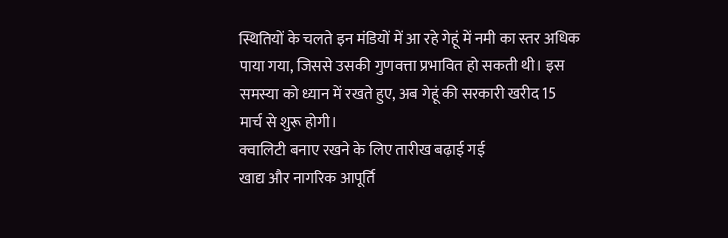स्थितियों के चलते इन मंडियों में आ रहे गेहूं में नमी का स्तर अधिक पाया गया, जिससे उसकी गुणवत्ता प्रभावित हो सकती थी। इस समस्या को ध्यान में रखते हुए, अब गेहूं की सरकारी खरीद 15 मार्च से शुरू होगी।
क्वालिटी बनाए रखने के लिए तारीख बढ़ाई गई
खाद्य और नागरिक आपूर्ति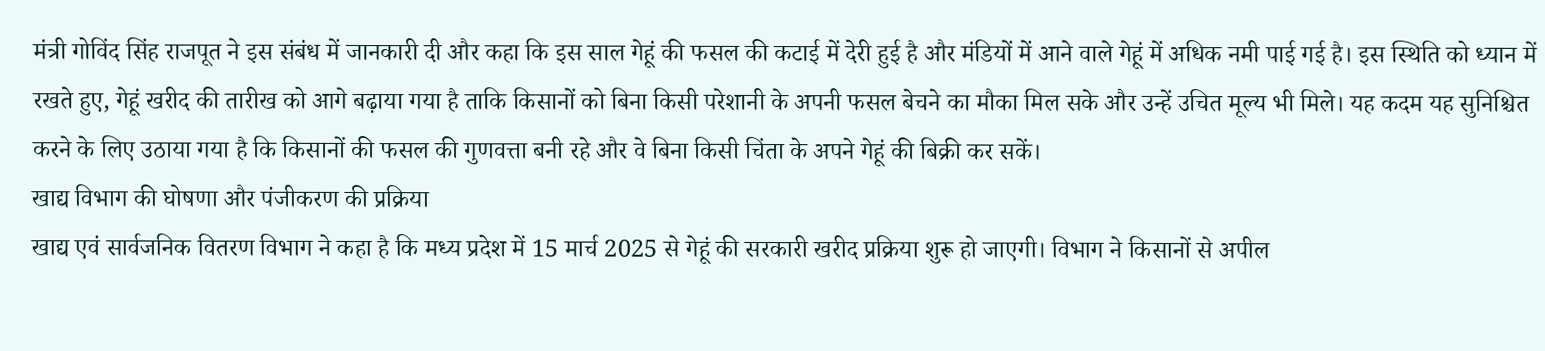मंत्री गोविंद सिंह राजपूत ने इस संबंध में जानकारी दी और कहा कि इस साल गेहूं की फसल की कटाई में देरी हुई है और मंडियों में आने वाले गेहूं में अधिक नमी पाई गई है। इस स्थिति को ध्यान में रखते हुए, गेहूं खरीद की तारीख को आगे बढ़ाया गया है ताकि किसानों को बिना किसी परेशानी के अपनी फसल बेचने का मौका मिल सके और उन्हें उचित मूल्य भी मिले। यह कदम यह सुनिश्चित करने के लिए उठाया गया है कि किसानों की फसल की गुणवत्ता बनी रहे और वे बिना किसी चिंता के अपने गेहूं की बिक्री कर सकें।
खाद्य विभाग की घोषणा और पंजीकरण की प्रक्रिया
खाद्य एवं सार्वजनिक वितरण विभाग ने कहा है कि मध्य प्रदेश में 15 मार्च 2025 से गेहूं की सरकारी खरीद प्रक्रिया शुरू हो जाएगी। विभाग ने किसानों से अपील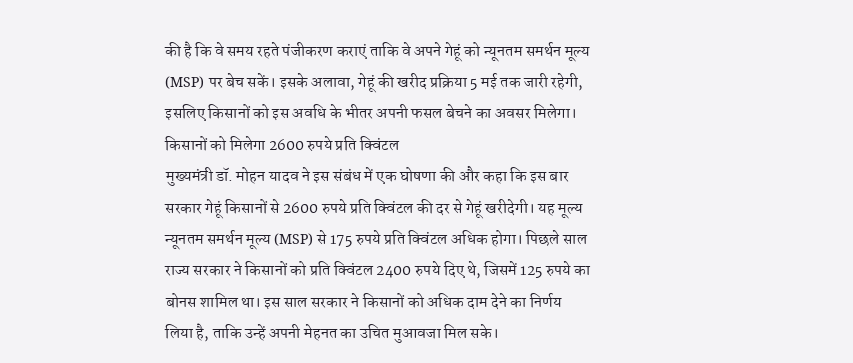की है कि वे समय रहते पंजीकरण कराएं ताकि वे अपने गेहूं को न्यूनतम समर्थन मूल्य (MSP) पर बेच सकें। इसके अलावा, गेहूं की खरीद प्रक्रिया 5 मई तक जारी रहेगी, इसलिए किसानों को इस अवधि के भीतर अपनी फसल बेचने का अवसर मिलेगा।
किसानों को मिलेगा 2600 रुपये प्रति क्विंटल
मुख्यमंत्री डॉ. मोहन यादव ने इस संबंध में एक घोषणा की और कहा कि इस बार सरकार गेहूं किसानों से 2600 रुपये प्रति क्विंटल की दर से गेहूं खरीदेगी। यह मूल्य न्यूनतम समर्थन मूल्य (MSP) से 175 रुपये प्रति क्विंटल अधिक होगा। पिछले साल राज्य सरकार ने किसानों को प्रति क्विंटल 2400 रुपये दिए थे, जिसमें 125 रुपये का बोनस शामिल था। इस साल सरकार ने किसानों को अधिक दाम देने का निर्णय लिया है, ताकि उन्हें अपनी मेहनत का उचित मुआवजा मिल सके।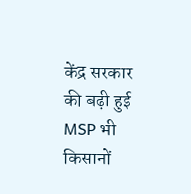केंद्र सरकार की बढ़ी हुई MSP भी किसानों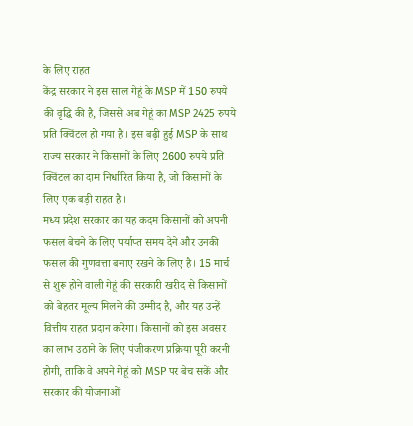के लिए राहत
केंद्र सरकार ने इस साल गेहूं के MSP में 150 रुपये की वृद्धि की है, जिससे अब गेहूं का MSP 2425 रुपये प्रति क्विंटल हो गया है। इस बढ़ी हुई MSP के साथ राज्य सरकार ने किसानों के लिए 2600 रुपये प्रति क्विंटल का दाम निर्धारित किया है, जो किसानों के लिए एक बड़ी राहत है।
मध्य प्रदेश सरकार का यह कदम किसानों को अपनी फसल बेचने के लिए पर्याप्त समय देने और उनकी फसल की गुणवत्ता बनाए रखने के लिए है। 15 मार्च से शुरू होने वाली गेहूं की सरकारी खरीद से किसानों को बेहतर मूल्य मिलने की उम्मीद है, और यह उन्हें वित्तीय राहत प्रदान करेगा। किसानों को इस अवसर का लाभ उठाने के लिए पंजीकरण प्रक्रिया पूरी करनी होगी, ताकि वे अपने गेहूं को MSP पर बेच सकें और सरकार की योजनाओं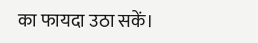का फायदा उठा सकें।